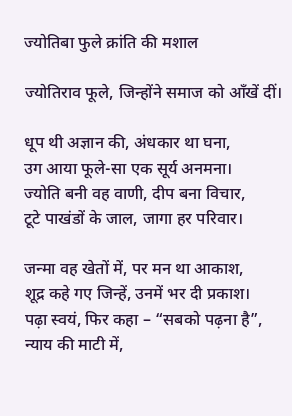ज्योतिबा फुले क्रांति की मशाल

ज्योतिराव फूले, जिन्होंने समाज को आँखें दीं।

धूप थी अज्ञान की, अंधकार था घना,
उग आया फूले-सा एक सूर्य अनमना।
ज्योति बनी वह वाणी, दीप बना विचार,
टूटे पाखंडों के जाल, जागा हर परिवार।

जन्मा वह खेतों में, पर मन था आकाश,
शूद्र कहे गए जिन्हें, उनमें भर दी प्रकाश।
पढ़ा स्वयं, फिर कहा – “सबको पढ़ना है”,
न्याय की माटी में,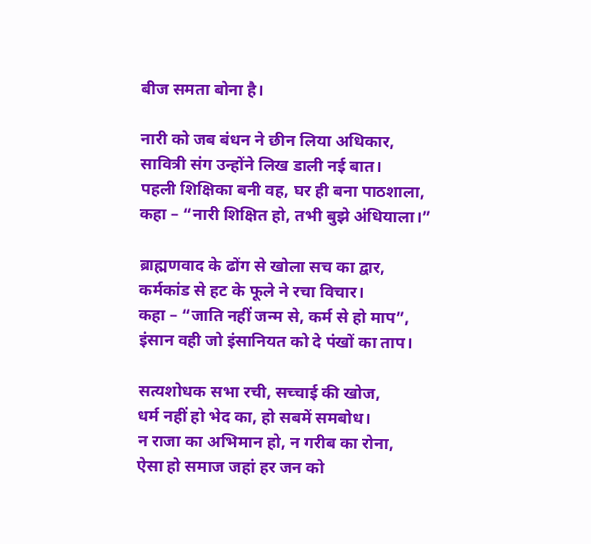बीज समता बोना है।

नारी को जब बंधन ने छीन लिया अधिकार,
सावित्री संग उन्होंने लिख डाली नई बात।
पहली शिक्षिका बनी वह, घर ही बना पाठशाला,
कहा – “नारी शिक्षित हो, तभी बुझे अंधियाला।”

ब्राह्मणवाद के ढोंग से खोला सच का द्वार,
कर्मकांड से हट के फूले ने रचा विचार।
कहा – “जाति नहीं जन्म से, कर्म से हो माप”,
इंसान वही जो इंसानियत को दे पंखों का ताप।

सत्यशोधक सभा रची, सच्चाई की खोज,
धर्म नहीं हो भेद का, हो सबमें समबोध।
न राजा का अभिमान हो, न गरीब का रोना,
ऐसा हो समाज जहां हर जन को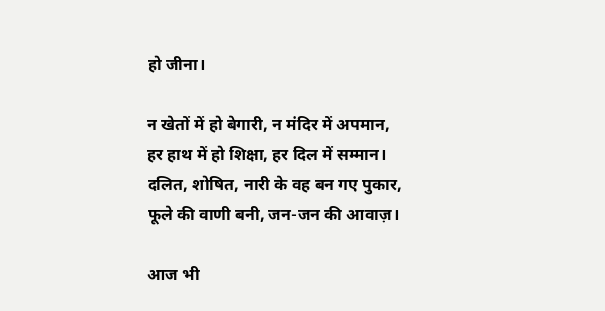हो जीना।

न खेतों में हो बेगारी, न मंदिर में अपमान,
हर हाथ में हो शिक्षा, हर दिल में सम्मान।
दलित, शोषित, नारी के वह बन गए पुकार,
फूले की वाणी बनी, जन-जन की आवाज़।

आज भी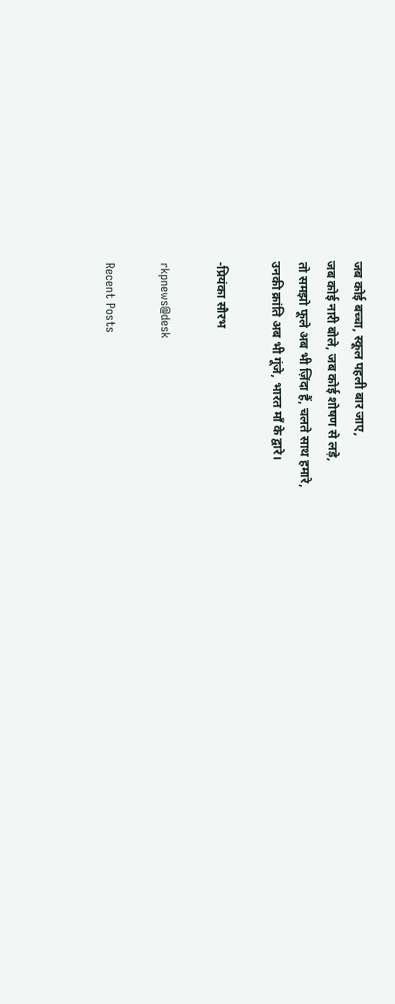जब कोई बच्चा, स्कूल पहली बार जाए,
जब कोई नारी बोले, जब कोई शोषण से लड़े,
तो समझो फूले अब भी ज़िंदा हैं, चलते साथ हमारे,
उनकी क्रांति अब भी गूंजे, भारत माँ के द्वारे।

-प्रियंका सौरभ

rkpnews@desk

Recent Posts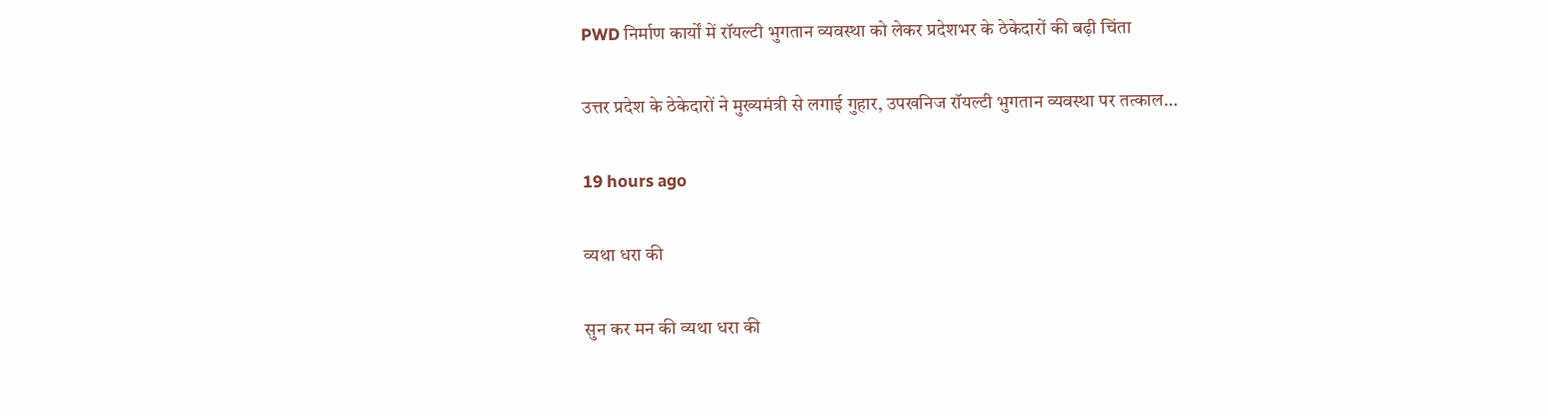PWD निर्माण कार्यों में रॉयल्टी भुगतान व्यवस्था को लेकर प्रदेशभर के ठेकेदारों की बढ़ी चिंता

उत्तर प्रदेश के ठेकेदारों ने मुख्यमंत्री से लगाई गुहार, उपखनिज रॉयल्टी भुगतान व्यवस्था पर तत्काल…

19 hours ago

व्यथा धरा की

सुन कर मन की व्यथा धरा की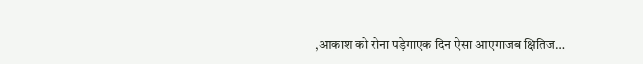,आकाश को रोना पड़ेगाएक दिन ऐसा आएगाजब क्षितिज…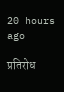20 hours ago

प्रतिरोध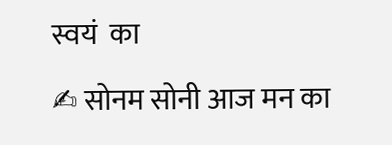स्वयं  का

✍ सोनम सोनी आज मन का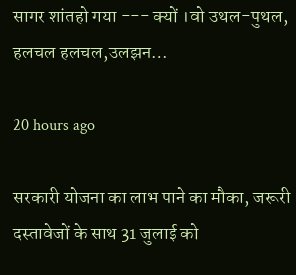सागर शांतहो गया --- क्यों ।वो उथल-पुथल, हलचल हलचल,उलझन…

20 hours ago

सरकारी योजना का लाभ पाने का मौका, जरूरी दस्तावेजों के साथ 31 जुलाई को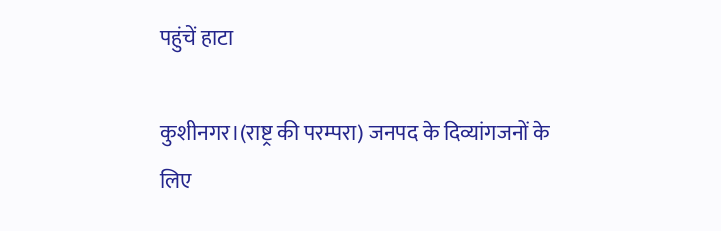पहुंचें हाटा

कुशीनगर।(राष्ट्र की परम्परा) जनपद के दिव्यांगजनों के लिए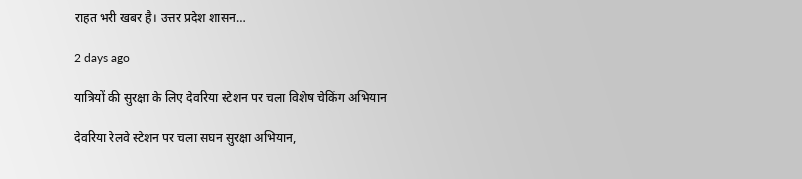राहत भरी खबर है। उत्तर प्रदेश शासन…

2 days ago

यात्रियों की सुरक्षा के लिए देवरिया स्टेशन पर चला विशेष चेकिंग अभियान

देवरिया रेलवे स्टेशन पर चला सघन सुरक्षा अभियान,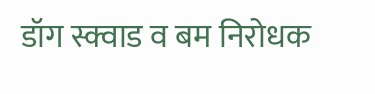डॉग स्क्वाड व बम निरोधक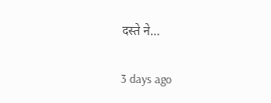दस्ते ने…

3 days ago